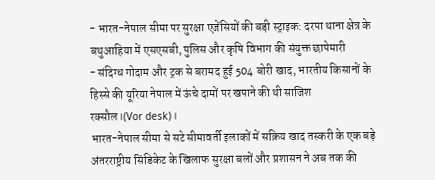- भारत-नेपाल सीमा पर सुरक्षा एजेंसियों की बड़ी स्ट्राइक: दरपा थाना क्षेत्र के बथुआहिया में एसएसबी, पुलिस और कृषि विभाग की संयुक्त छापेमारी
- संदिग्ध गोदाम और ट्रक से बरामद हुई 504 बोरी खाद, भारतीय किसानों के हिस्से की यूरिया नेपाल में ऊंचे दामों पर खपाने की थी साजिश
रक्सौल।(Vor desk)।
भारत-नेपाल सीमा से सटे सीमावर्ती इलाकों में सक्रिय खाद तस्करी के एक बड़े अंतरराष्ट्रीय सिंडिकेट के खिलाफ सुरक्षा बलों और प्रशासन ने अब तक की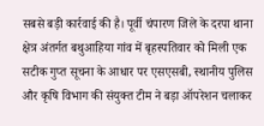सबसे बड़ी कार्रवाई की है। पूर्वी चंपारण जिले के दरपा थाना क्षेत्र अंतर्गत बथुआहिया गांव में बृहस्पतिवार को मिली एक सटीक गुप्त सूचना के आधार पर एसएसबी, स्थानीय पुलिस और कृषि विभाग की संयुक्त टीम ने बड़ा ऑपरेशन चलाकर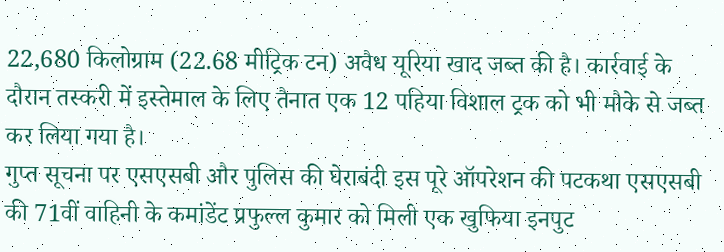22,680 किलोग्राम (22.68 मीट्रिक टन) अवैध यूरिया खाद जब्त की है। कार्रवाई के दौरान तस्करी में इस्तेमाल के लिए तैनात एक 12 पहिया विशाल ट्रक को भी मौके से जब्त कर लिया गया है।
गुप्त सूचना पर एसएसबी और पुलिस की घेराबंदी इस पूरे ऑपरेशन की पटकथा एसएसबी की 71वीं वाहिनी के कमांडेंट प्रफुल्ल कुमार को मिली एक खुफिया इनपुट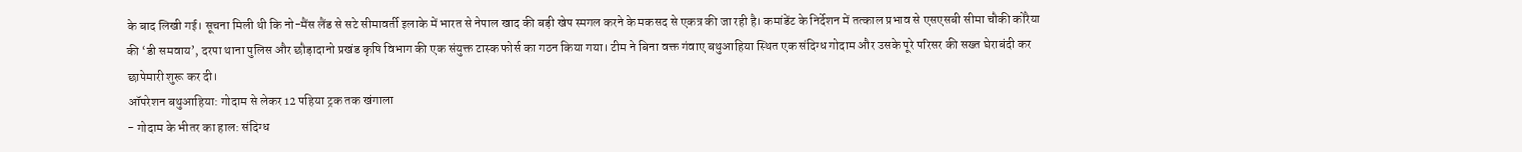के बाद लिखी गई। सूचना मिली थी कि नो-मैंस लैंड से सटे सीमावर्ती इलाके में भारत से नेपाल खाद की बड़ी खेप स्मगल करने के मकसद से एकत्र की जा रही है। कमांडेंट के निर्देशन में तत्काल प्रभाव से एसएसबी सीमा चौकी कोरैया की ‘डी समवाय’, दरपा थाना पुलिस और छौड़ादानो प्रखंड कृषि विभाग की एक संयुक्त टास्क फोर्स का गठन किया गया। टीम ने बिना वक्त गंवाए बथुआहिया स्थित एक संदिग्ध गोदाम और उसके पूरे परिसर की सख्त घेराबंदी कर छापेमारी शुरू कर दी।
ऑपरेशन बथुआहिया: गोदाम से लेकर 12 पहिया ट्रक तक खंगाला
- गोदाम के भीतर का हाल: संदिग्ध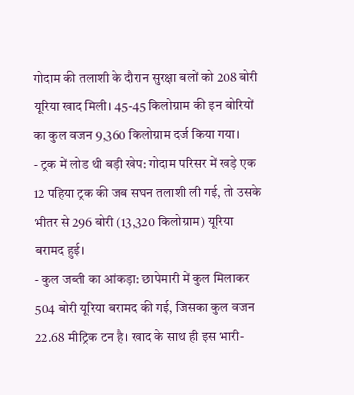गोदाम की तलाशी के दौरान सुरक्षा बलों को 208 बोरी यूरिया खाद मिली। 45-45 किलोग्राम की इन बोरियों का कुल वजन 9,360 किलोग्राम दर्ज किया गया।
- ट्रक में लोड थी बड़ी खेप: गोदाम परिसर में खड़े एक 12 पहिया ट्रक की जब सघन तलाशी ली गई, तो उसके भीतर से 296 बोरी (13,320 किलोग्राम) यूरिया बरामद हुई।
- कुल जब्ती का आंकड़ा: छापेमारी में कुल मिलाकर 504 बोरी यूरिया बरामद की गई, जिसका कुल वजन 22.68 मीट्रिक टन है। खाद के साथ ही इस भारी-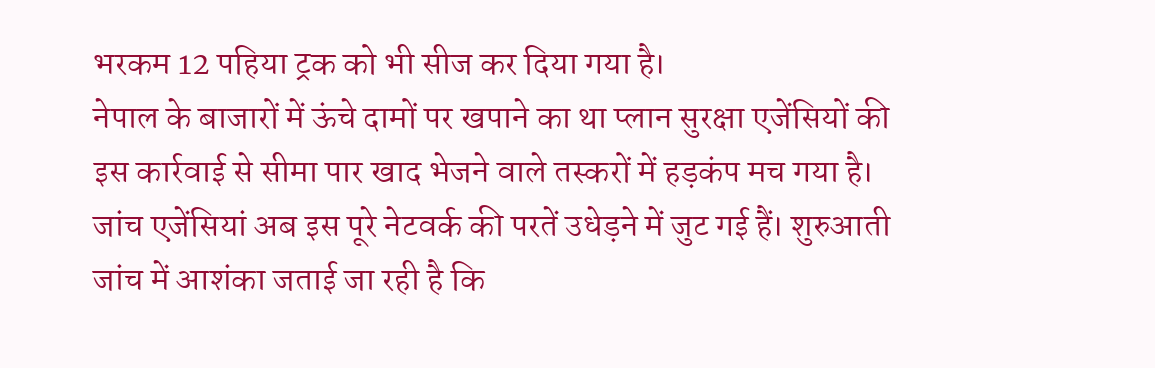भरकम 12 पहिया ट्रक को भी सीज कर दिया गया है।
नेपाल के बाजारों में ऊंचे दामों पर खपाने का था प्लान सुरक्षा एजेंसियों की इस कार्रवाई से सीमा पार खाद भेजने वाले तस्करों में हड़कंप मच गया है। जांच एजेंसियां अब इस पूरे नेटवर्क की परतें उधेड़ने में जुट गई हैं। शुरुआती जांच में आशंका जताई जा रही है कि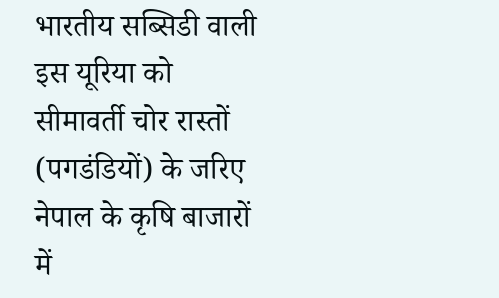भारतीय सब्सिडी वाली इस यूरिया को सीमावर्ती चोर रास्तों (पगडंडियों) के जरिए नेपाल के कृषि बाजारों में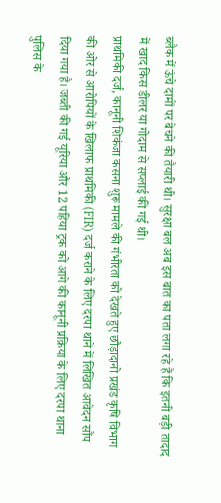ब्लैक में ऊंचे दामों पर बेचने की तैयारी थी। सुरक्षा बल अब इस बात का पता लगा रहे हैं कि इतनी बड़ी तादाद में खाद किस डीलर या गोदाम से सप्लाई की गई थी।
प्राथमिकी दर्ज, कानूनी शिकंजा कसना शुरू मामले की गंभीरता को देखते हुए छौड़ादानो प्रखंड कृषि विभाग की ओर से आरोपियों के खिलाफ प्राथमिकी (FIR) दर्ज कराने के लिए दरपा थाने में लिखित आवेदन सौंप दिया गया है। जब्ती की गई यूरिया और 12 पहिया ट्रक को आगे की कानूनी प्रक्रिया के लिए दरपा थाना पुलिस के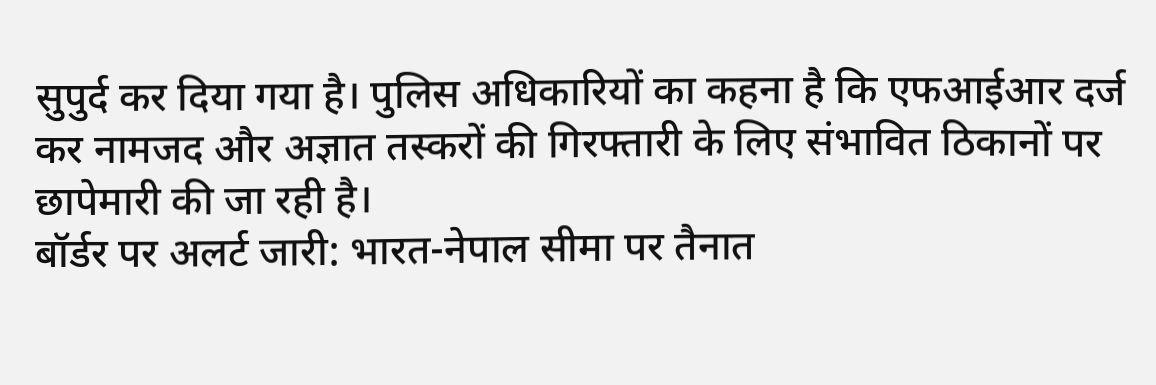सुपुर्द कर दिया गया है। पुलिस अधिकारियों का कहना है कि एफआईआर दर्ज कर नामजद और अज्ञात तस्करों की गिरफ्तारी के लिए संभावित ठिकानों पर छापेमारी की जा रही है।
बॉर्डर पर अलर्ट जारी: भारत-नेपाल सीमा पर तैनात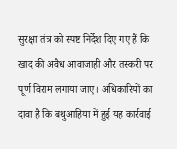सुरक्षा तंत्र को स्पष्ट निर्देश दिए गए हैं कि खाद की अवैध आवाजाही और तस्करी पर पूर्ण विराम लगाया जाए। अधिकारियों का दावा है कि बथुआहिया में हुई यह कार्रवाई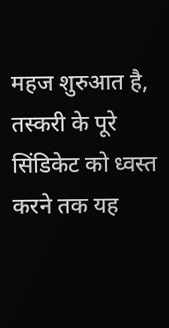महज शुरुआत है, तस्करी के पूरे सिंडिकेट को ध्वस्त करने तक यह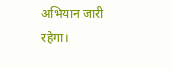अभियान जारी रहेगा।